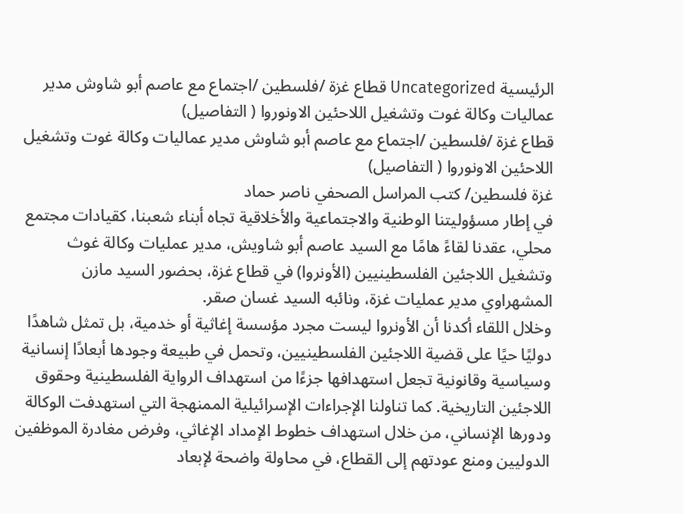الرئيسية Uncategorized قطاع غزة /فلسطين /اجتماع مع عاصم أبو شاوش مدير عماليات وكالة غوت وتشغيل اللاحئين الاونوروا ( التفاصيل)
قطاع غزة /فلسطين /اجتماع مع عاصم أبو شاوش مدير عماليات وكالة غوت وتشغيل اللاحئين الاونوروا ( التفاصيل)
غزة فلسطين/ كتب المراسل الصحفي ناصر حماد
في إطار مسؤوليتنا الوطنية والاجتماعية والأخلاقية تجاه أبناء شعبنا، كقيادات مجتمع محلي، عقدنا لقاءً هامًا مع السيد عاصم أبو شاويش، مدير عمليات وكالة غوث وتشغيل اللاجئين الفلسطينيين (الأونروا) في قطاع غزة، بحضور السيد مازن المشهراوي مدير عمليات غزة، ونائبه السيد غسان صقر.
وخلال اللقاء أكدنا أن الأونروا ليست مجرد مؤسسة إغاثية أو خدمية، بل تمثل شاهدًا دوليًا حيًا على قضية اللاجئين الفلسطينيين، وتحمل في طبيعة وجودها أبعادًا إنسانية وسياسية وقانونية تجعل استهدافها جزءًا من استهداف الرواية الفلسطينية وحقوق اللاجئين التاريخية. كما تناولنا الإجراءات الإسرائيلية الممنهجة التي استهدفت الوكالة ودورها الإنساني، من خلال استهداف خطوط الإمداد الإغاثي، وفرض مغادرة الموظفين الدوليين ومنع عودتهم إلى القطاع، في محاولة واضحة لإبعاد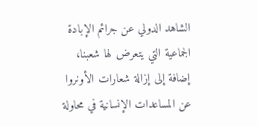الشاهد الدولي عن جرائم الإبادة الجماعية التي يتعرض لها شعبنا، إضافة إلى إزالة شعارات الأونروا عن المساعدات الإنسانية في محاولة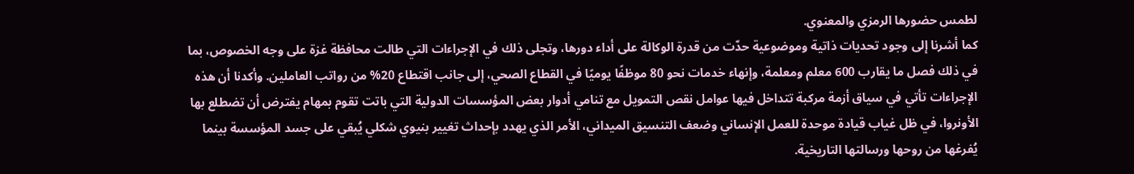لطمس حضورها الرمزي والمعنوي.
كما أشرنا إلى وجود تحديات ذاتية وموضوعية حدّت من قدرة الوكالة على أداء دورها، وتجلى ذلك في الإجراءات التي طالت محافظة غزة على وجه الخصوص، بما في ذلك فصل ما يقارب 600 معلم ومعلمة، وإنهاء خدمات نحو 80 موظفًا يوميًا في القطاع الصحي، إلى جانب اقتطاع 20% من رواتب العاملين. وأكدنا أن هذه الإجراءات تأتي في سياق أزمة مركبة تتداخل فيها عوامل نقص التمويل مع تنامي أدوار بعض المؤسسات الدولية التي باتت تقوم بمهام يفترض أن تضطلع بها الأونروا، في ظل غياب قيادة موحدة للعمل الإنساني وضعف التنسيق الميداني، الأمر الذي يهدد بإحداث تغيير بنيوي شكلي يُبقي على جسد المؤسسة بينما يُفرغها من روحها ورسالتها التاريخية.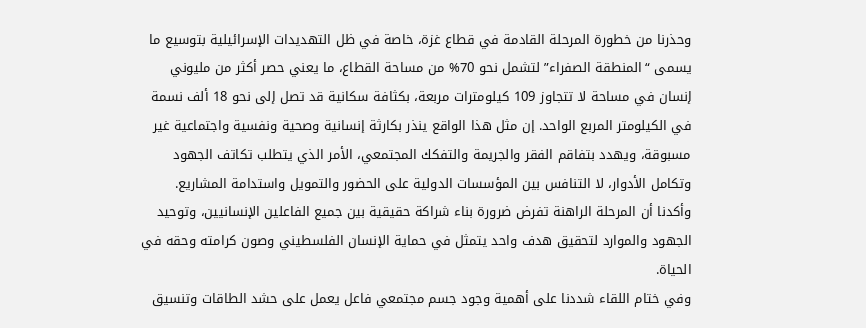وحذرنا من خطورة المرحلة القادمة في قطاع غزة، خاصة في ظل التهديدات الإسرائيلية بتوسيع ما يسمى “المنطقة الصفراء” لتشمل نحو 70% من مساحة القطاع، ما يعني حصر أكثر من مليوني إنسان في مساحة لا تتجاوز 109 كيلومترات مربعة، بكثافة سكانية قد تصل إلى نحو 18 ألف نسمة في الكيلومتر المربع الواحد. إن مثل هذا الواقع ينذر بكارثة إنسانية وصحية ونفسية واجتماعية غير مسبوقة، ويهدد بتفاقم الفقر والجريمة والتفكك المجتمعي، الأمر الذي يتطلب تكاتف الجهود وتكامل الأدوار، لا التنافس بين المؤسسات الدولية على الحضور والتمويل واستدامة المشاريع.
وأكدنا أن المرحلة الراهنة تفرض ضرورة بناء شراكة حقيقية بين جميع الفاعلين الإنسانيين، وتوحيد الجهود والموارد لتحقيق هدف واحد يتمثل في حماية الإنسان الفلسطيني وصون كرامته وحقه في الحياة.
وفي ختام اللقاء شددنا على أهمية وجود جسم مجتمعي فاعل يعمل على حشد الطاقات وتنسيق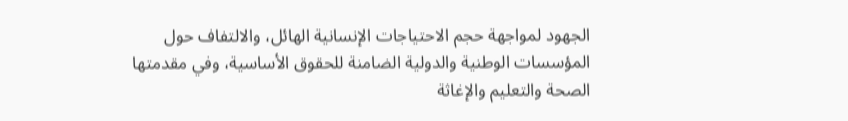الجهود لمواجهة حجم الاحتياجات الإنسانية الهائل، والالتفاف حول المؤسسات الوطنية والدولية الضامنة للحقوق الأساسية، وفي مقدمتها الصحة والتعليم والإغاثة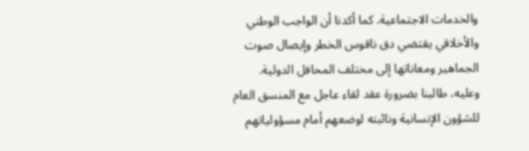والخدمات الاجتماعية. كما أكدنا أن الواجب الوطني والأخلاقي يقتضي دق ناقوس الخطر وإيصال صوت الجماهير ومعاناتها إلى مختلف المحافل الدولية.
وعليه، طالبنا بضرورة عقد لقاء عاجل مع المنسق العام للشؤون الإنسانية ونائبته لوضعهم أمام مسؤولياتهم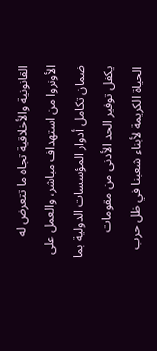القانونية والأخلاقية تجاه ما تتعرض له الأونروا من استهداف مباشر، والعمل على ضمان تكامل أدوار المؤسسات الدولية بما يكفل توفير الحد الأدنى من مقومات الحياة الكريمة لأبناء شعبنا في ظل حرب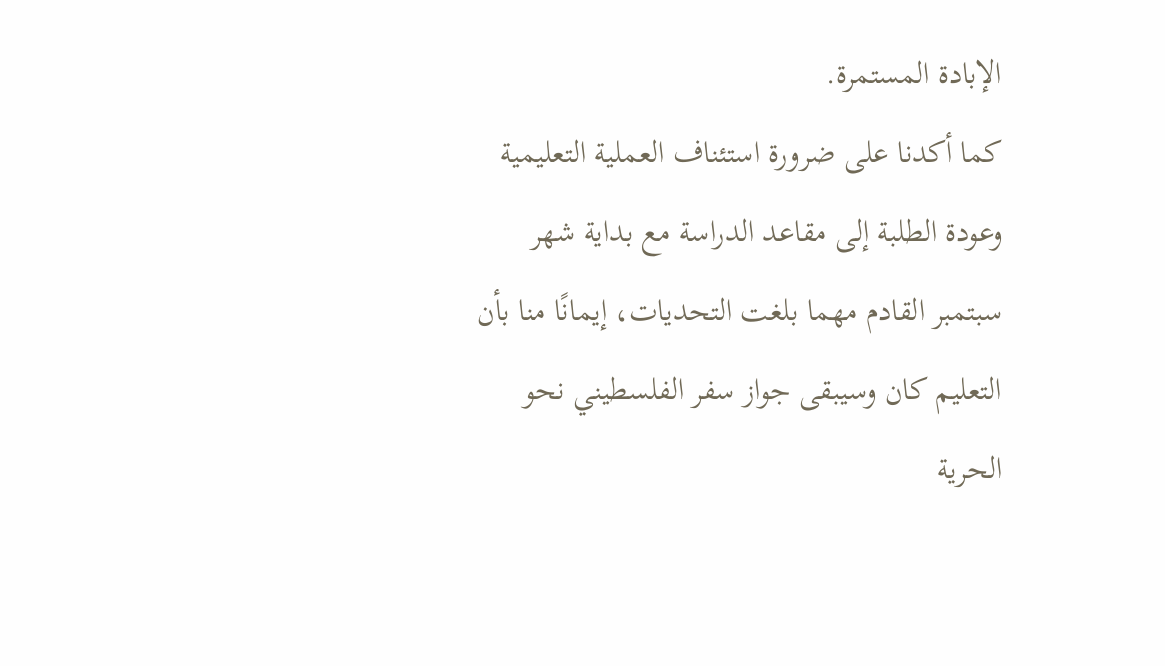الإبادة المستمرة.
كما أكدنا على ضرورة استئناف العملية التعليمية وعودة الطلبة إلى مقاعد الدراسة مع بداية شهر سبتمبر القادم مهما بلغت التحديات، إيمانًا منا بأن التعليم كان وسيبقى جواز سفر الفلسطيني نحو الحرية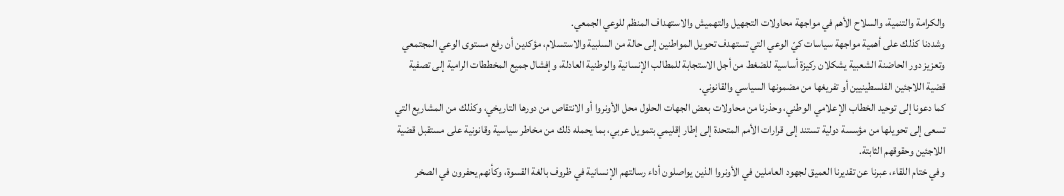والكرامة والتنمية، والسلاح الأهم في مواجهة محاولات التجهيل والتهميش والاستهداف المنظم للوعي الجمعي.
وشددنا كذلك على أهمية مواجهة سياسات كيّ الوعي التي تستهدف تحويل المواطنين إلى حالة من السلبية والاستسلام، مؤكدين أن رفع مستوى الوعي المجتمعي وتعزيز دور الحاضنة الشعبية يشكلان ركيزة أساسية للضغط من أجل الاستجابة للمطالب الإنسانية والوطنية العادلة، وإفشال جميع المخططات الرامية إلى تصفية قضية اللاجئين الفلسطينيين أو تفريغها من مضمونها السياسي والقانوني.
كما دعونا إلى توحيد الخطاب الإعلامي الوطني، وحذرنا من محاولات بعض الجهات الحلول محل الأونروا أو الانتقاص من دورها التاريخي، وكذلك من المشاريع التي تسعى إلى تحويلها من مؤسسة دولية تستند إلى قرارات الأمم المتحدة إلى إطار إقليمي بتمويل عربي، بما يحمله ذلك من مخاطر سياسية وقانونية على مستقبل قضية اللاجئين وحقوقهم الثابتة.
وفي ختام اللقاء، عبرنا عن تقديرنا العميق لجهود العاملين في الأونروا الذين يواصلون أداء رسالتهم الإنسانية في ظروف بالغة القسوة، وكأنهم يحفرون في الصخر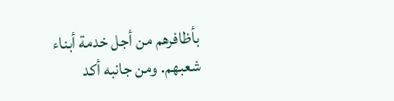بأظافرهم من أجل خدمة أبناء شعبهم. ومن جانبه أكد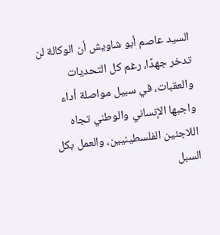السيد عاصم أبو شاويش أن الوكالة لن تدخر جهدًا، رغم كل التحديات والعقبات، في سبيل مواصلة أداء واجبها الإنساني والوطني تجاه اللاجئين الفلسطينيين، والعمل بكل السبل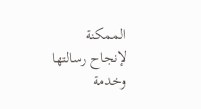الممكنة لإنجاح رسالتها وخدمة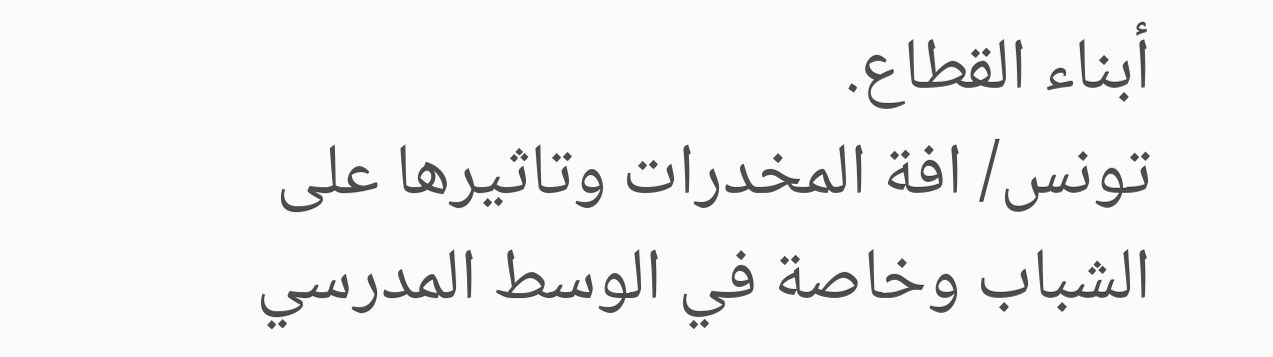أبناء القطاع.
تونس/ افة المخدرات وتاثيرها على الشباب وخاصة في الوسط المدرسي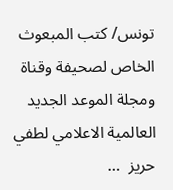تونس/ كتب المبعوث الخاص لصحيفة وقناة ومجلة الموعد الجديد العالمية الاعلامي لطفي حريز  …